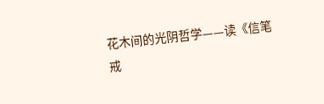花木间的光阴哲学——读《信笔戒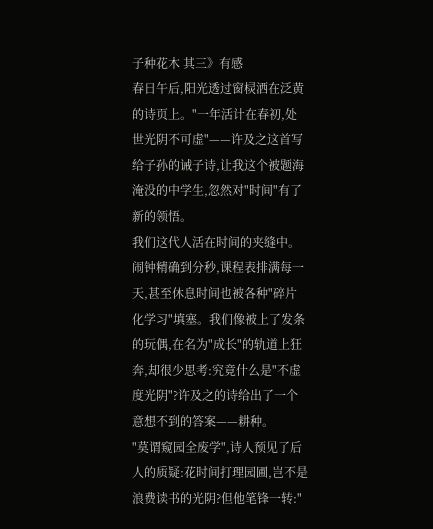子种花木 其三》有感
春日午后,阳光透过窗棂洒在泛黄的诗页上。"一年活计在春初,处世光阴不可虚"——许及之这首写给子孙的诫子诗,让我这个被题海淹没的中学生,忽然对"时间"有了新的领悟。
我们这代人活在时间的夹缝中。闹钟精确到分秒,课程表排满每一天,甚至休息时间也被各种"碎片化学习"填塞。我们像被上了发条的玩偶,在名为"成长"的轨道上狂奔,却很少思考:究竟什么是"不虚度光阴"?许及之的诗给出了一个意想不到的答案——耕种。
"莫谓窥园全废学",诗人预见了后人的质疑:花时间打理园圃,岂不是浪费读书的光阴?但他笔锋一转:"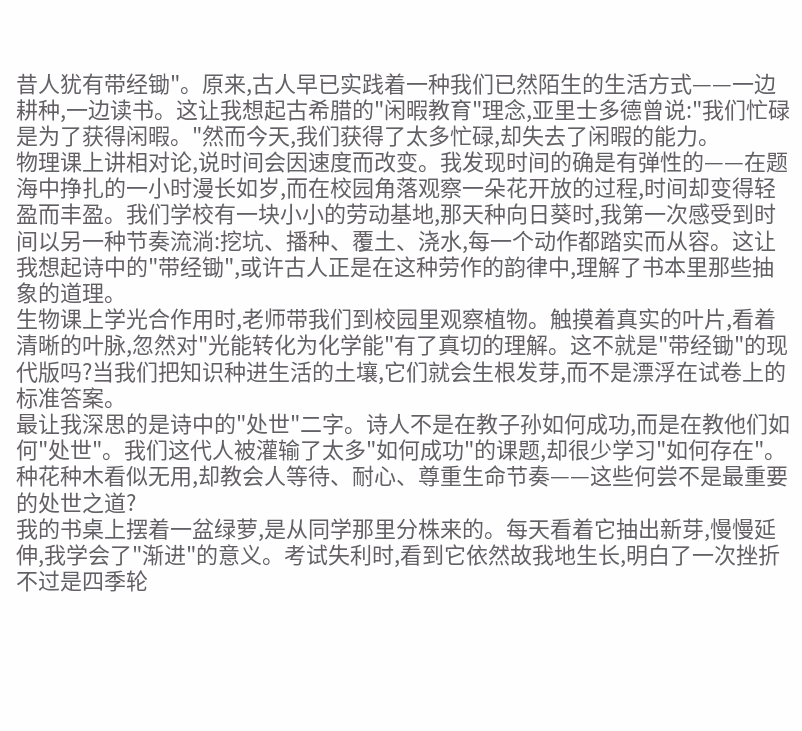昔人犹有带经锄"。原来,古人早已实践着一种我们已然陌生的生活方式——一边耕种,一边读书。这让我想起古希腊的"闲暇教育"理念,亚里士多德曾说:"我们忙碌是为了获得闲暇。"然而今天,我们获得了太多忙碌,却失去了闲暇的能力。
物理课上讲相对论,说时间会因速度而改变。我发现时间的确是有弹性的——在题海中挣扎的一小时漫长如岁,而在校园角落观察一朵花开放的过程,时间却变得轻盈而丰盈。我们学校有一块小小的劳动基地,那天种向日葵时,我第一次感受到时间以另一种节奏流淌:挖坑、播种、覆土、浇水,每一个动作都踏实而从容。这让我想起诗中的"带经锄",或许古人正是在这种劳作的韵律中,理解了书本里那些抽象的道理。
生物课上学光合作用时,老师带我们到校园里观察植物。触摸着真实的叶片,看着清晰的叶脉,忽然对"光能转化为化学能"有了真切的理解。这不就是"带经锄"的现代版吗?当我们把知识种进生活的土壤,它们就会生根发芽,而不是漂浮在试卷上的标准答案。
最让我深思的是诗中的"处世"二字。诗人不是在教子孙如何成功,而是在教他们如何"处世"。我们这代人被灌输了太多"如何成功"的课题,却很少学习"如何存在"。种花种木看似无用,却教会人等待、耐心、尊重生命节奏——这些何尝不是最重要的处世之道?
我的书桌上摆着一盆绿萝,是从同学那里分株来的。每天看着它抽出新芽,慢慢延伸,我学会了"渐进"的意义。考试失利时,看到它依然故我地生长,明白了一次挫折不过是四季轮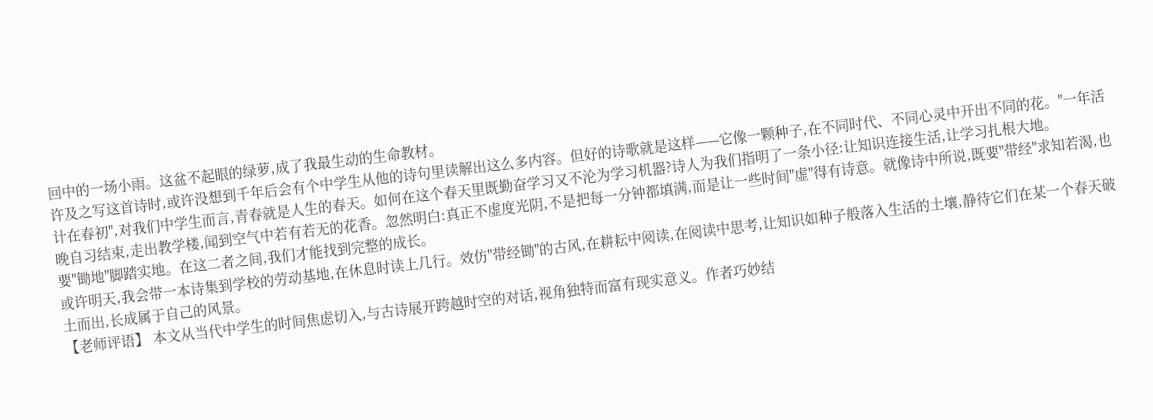回中的一场小雨。这盆不起眼的绿萝,成了我最生动的生命教材。
许及之写这首诗时,或许没想到千年后会有个中学生从他的诗句里读解出这么多内容。但好的诗歌就是这样——它像一颗种子,在不同时代、不同心灵中开出不同的花。"一年活计在春初",对我们中学生而言,青春就是人生的春天。如何在这个春天里既勤奋学习又不沦为学习机器?诗人为我们指明了一条小径:让知识连接生活,让学习扎根大地。
晚自习结束,走出教学楼,闻到空气中若有若无的花香。忽然明白:真正不虚度光阴,不是把每一分钟都填满,而是让一些时间"虚"得有诗意。就像诗中所说,既要"带经"求知若渴,也要"锄地"脚踏实地。在这二者之间,我们才能找到完整的成长。
或许明天,我会带一本诗集到学校的劳动基地,在休息时读上几行。效仿"带经锄"的古风,在耕耘中阅读,在阅读中思考,让知识如种子般落入生活的土壤,静待它们在某一个春天破土而出,长成属于自己的风景。
【老师评语】 本文从当代中学生的时间焦虑切入,与古诗展开跨越时空的对话,视角独特而富有现实意义。作者巧妙结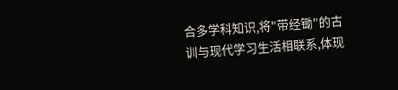合多学科知识,将"带经锄"的古训与现代学习生活相联系,体现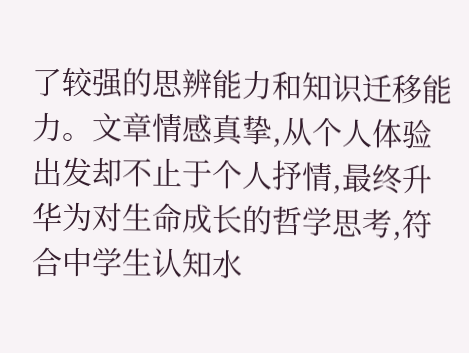了较强的思辨能力和知识迁移能力。文章情感真挚,从个人体验出发却不止于个人抒情,最终升华为对生命成长的哲学思考,符合中学生认知水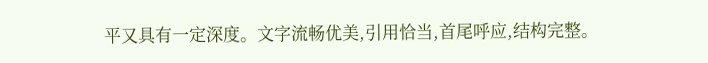平又具有一定深度。文字流畅优美,引用恰当,首尾呼应,结构完整。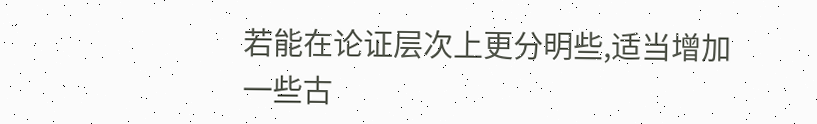若能在论证层次上更分明些,适当增加一些古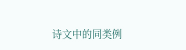诗文中的同类例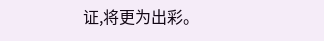证,将更为出彩。